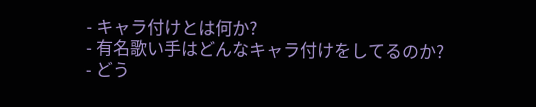- キャラ付けとは何か?
- 有名歌い手はどんなキャラ付けをしてるのか?
- どう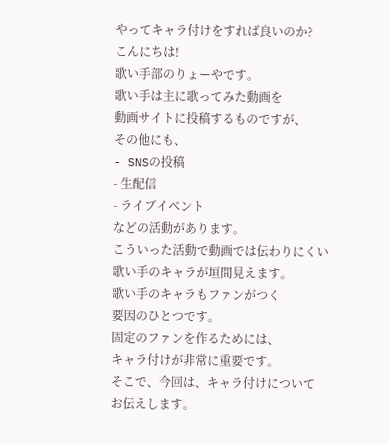やってキャラ付けをすれば良いのか?
こんにちは!
歌い手部のりょーやです。
歌い手は主に歌ってみた動画を
動画サイトに投稿するものですが、
その他にも、
- SNSの投稿
- 生配信
- ライブイベント
などの活動があります。
こういった活動で動画では伝わりにくい
歌い手のキャラが垣間見えます。
歌い手のキャラもファンがつく
要因のひとつです。
固定のファンを作るためには、
キャラ付けが非常に重要です。
そこで、今回は、キャラ付けについて
お伝えします。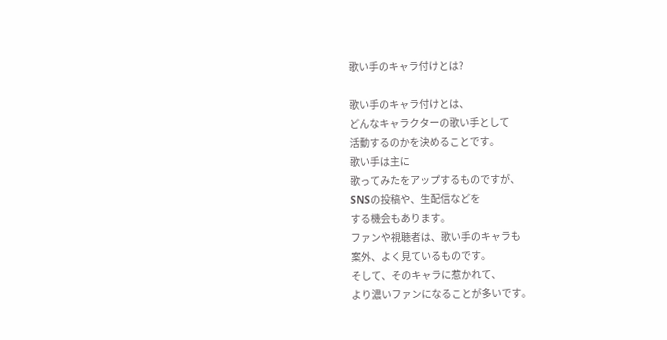歌い手のキャラ付けとは?

歌い手のキャラ付けとは、
どんなキャラクターの歌い手として
活動するのかを決めることです。
歌い手は主に
歌ってみたをアップするものですが、
SNSの投稿や、生配信などを
する機会もあります。
ファンや視聴者は、歌い手のキャラも
案外、よく見ているものです。
そして、そのキャラに惹かれて、
より濃いファンになることが多いです。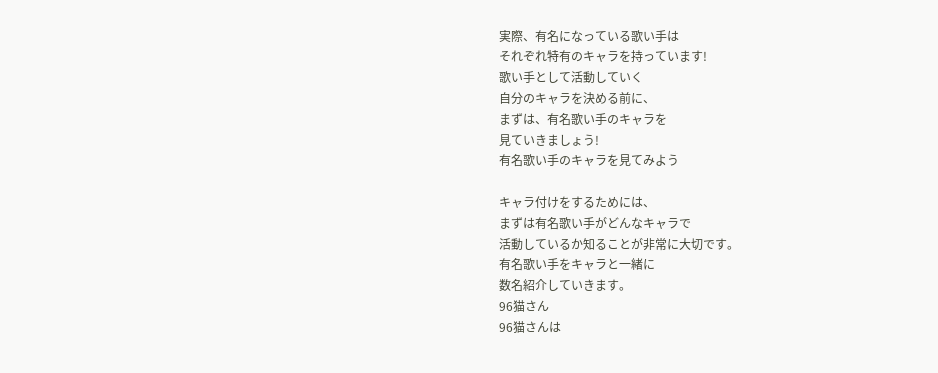実際、有名になっている歌い手は
それぞれ特有のキャラを持っています!
歌い手として活動していく
自分のキャラを決める前に、
まずは、有名歌い手のキャラを
見ていきましょう!
有名歌い手のキャラを見てみよう

キャラ付けをするためには、
まずは有名歌い手がどんなキャラで
活動しているか知ることが非常に大切です。
有名歌い手をキャラと一緒に
数名紹介していきます。
96猫さん
96猫さんは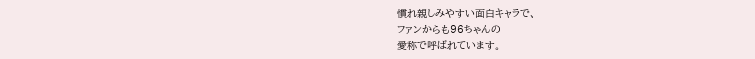慣れ親しみやすい面白キャラで、
ファンからも96ちゃんの
愛称で呼ばれています。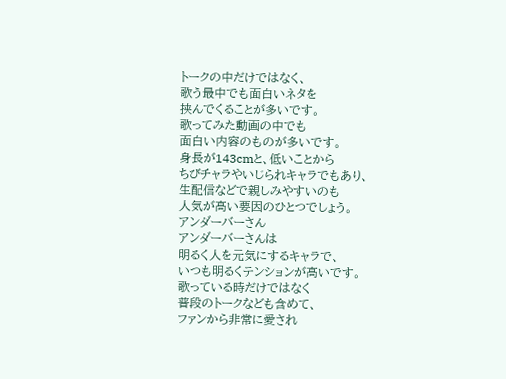トークの中だけではなく、
歌う最中でも面白いネタを
挟んでくることが多いです。
歌ってみた動画の中でも
面白い内容のものが多いです。
身長が143cmと、低いことから
ちびチャラやいじられキャラでもあり、
生配信などで親しみやすいのも
人気が高い要因のひとつでしょう。
アンダーバーさん
アンダーバーさんは
明るく人を元気にするキャラで、
いつも明るくテンションが高いです。
歌っている時だけではなく
普段のトークなども含めて、
ファンから非常に愛され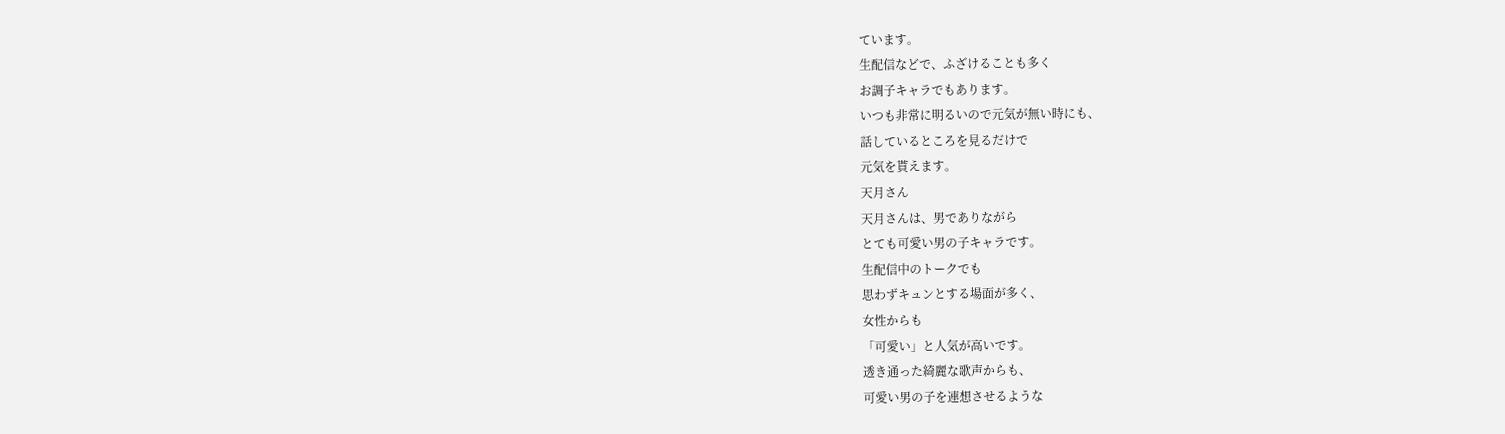ています。
生配信などで、ふざけることも多く
お調子キャラでもあります。
いつも非常に明るいので元気が無い時にも、
話しているところを見るだけで
元気を貰えます。
天月さん
天月さんは、男でありながら
とても可愛い男の子キャラです。
生配信中のトークでも
思わずキュンとする場面が多く、
女性からも
「可愛い」と人気が高いです。
透き通った綺麗な歌声からも、
可愛い男の子を連想させるような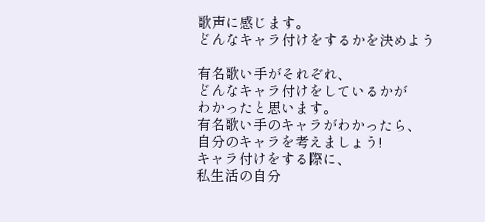歌声に感じます。
どんなキャラ付けをするかを決めよう

有名歌い手がそれぞれ、
どんなキャラ付けをしているかが
わかったと思います。
有名歌い手のキャラがわかったら、
自分のキャラを考えましょう!
キャラ付けをする際に、
私生活の自分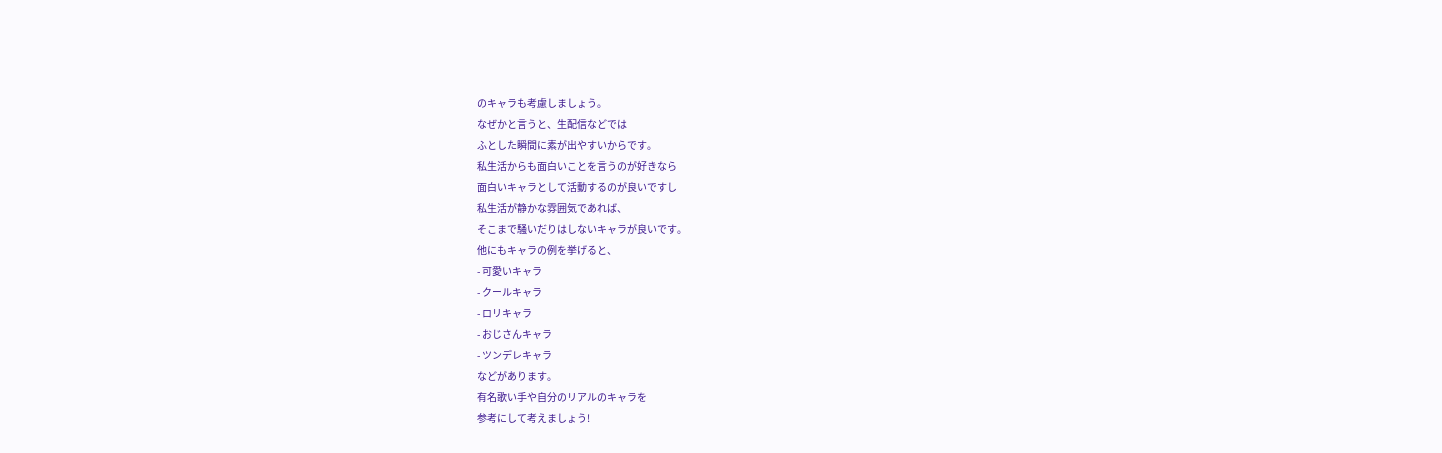のキャラも考慮しましょう。
なぜかと言うと、生配信などでは
ふとした瞬間に素が出やすいからです。
私生活からも面白いことを言うのが好きなら
面白いキャラとして活動するのが良いですし
私生活が静かな雰囲気であれば、
そこまで騒いだりはしないキャラが良いです。
他にもキャラの例を挙げると、
- 可愛いキャラ
- クールキャラ
- ロリキャラ
- おじさんキャラ
- ツンデレキャラ
などがあります。
有名歌い手や自分のリアルのキャラを
参考にして考えましょう!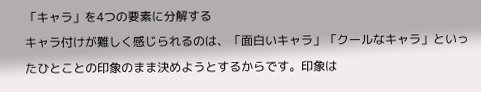「キャラ」を4つの要素に分解する
キャラ付けが難しく感じられるのは、「面白いキャラ」「クールなキャラ」といったひとことの印象のまま決めようとするからです。印象は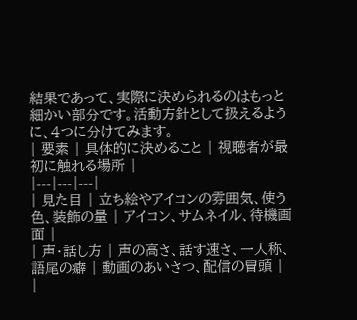結果であって、実際に決められるのはもっと細かい部分です。活動方針として扱えるように、4つに分けてみます。
| 要素 | 具体的に決めること | 視聴者が最初に触れる場所 |
|---|---|---|
| 見た目 | 立ち絵やアイコンの雰囲気、使う色、装飾の量 | アイコン、サムネイル、待機画面 |
| 声・話し方 | 声の高さ、話す速さ、一人称、語尾の癖 | 動画のあいさつ、配信の冒頭 |
|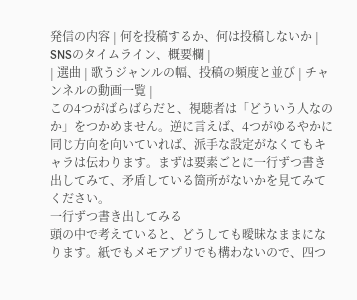発信の内容 | 何を投稿するか、何は投稿しないか | SNSのタイムライン、概要欄 |
| 選曲 | 歌うジャンルの幅、投稿の頻度と並び | チャンネルの動画一覧 |
この4つがばらばらだと、視聴者は「どういう人なのか」をつかめません。逆に言えば、4つがゆるやかに同じ方向を向いていれば、派手な設定がなくてもキャラは伝わります。まずは要素ごとに一行ずつ書き出してみて、矛盾している箇所がないかを見てみてください。
一行ずつ書き出してみる
頭の中で考えていると、どうしても曖昧なままになります。紙でもメモアプリでも構わないので、四つ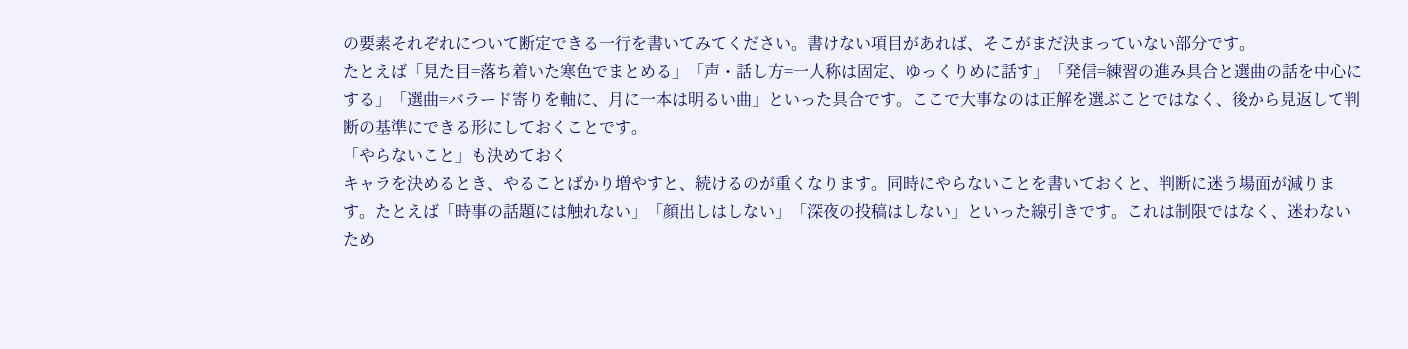の要素それぞれについて断定できる一行を書いてみてください。書けない項目があれば、そこがまだ決まっていない部分です。
たとえば「見た目=落ち着いた寒色でまとめる」「声・話し方=一人称は固定、ゆっくりめに話す」「発信=練習の進み具合と選曲の話を中心にする」「選曲=バラード寄りを軸に、月に一本は明るい曲」といった具合です。ここで大事なのは正解を選ぶことではなく、後から見返して判断の基準にできる形にしておくことです。
「やらないこと」も決めておく
キャラを決めるとき、やることばかり増やすと、続けるのが重くなります。同時にやらないことを書いておくと、判断に迷う場面が減ります。たとえば「時事の話題には触れない」「顔出しはしない」「深夜の投稿はしない」といった線引きです。これは制限ではなく、迷わないため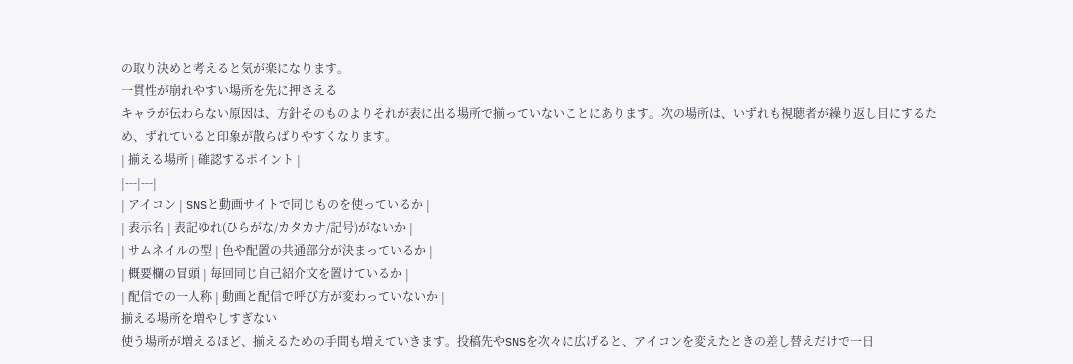の取り決めと考えると気が楽になります。
一貫性が崩れやすい場所を先に押さえる
キャラが伝わらない原因は、方針そのものよりそれが表に出る場所で揃っていないことにあります。次の場所は、いずれも視聴者が繰り返し目にするため、ずれていると印象が散らばりやすくなります。
| 揃える場所 | 確認するポイント |
|---|---|
| アイコン | SNSと動画サイトで同じものを使っているか |
| 表示名 | 表記ゆれ(ひらがな/カタカナ/記号)がないか |
| サムネイルの型 | 色や配置の共通部分が決まっているか |
| 概要欄の冒頭 | 毎回同じ自己紹介文を置けているか |
| 配信での一人称 | 動画と配信で呼び方が変わっていないか |
揃える場所を増やしすぎない
使う場所が増えるほど、揃えるための手間も増えていきます。投稿先やSNSを次々に広げると、アイコンを変えたときの差し替えだけで一日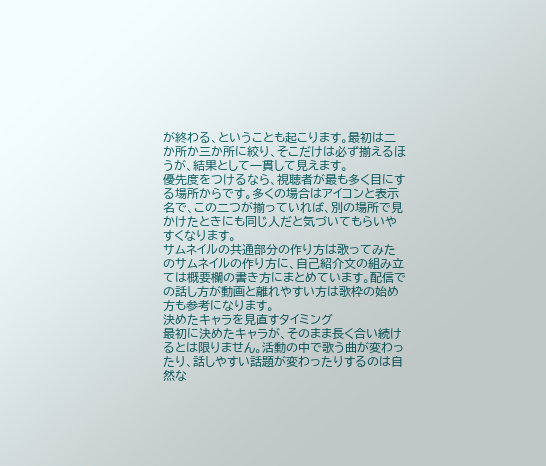が終わる、ということも起こります。最初は二か所か三か所に絞り、そこだけは必ず揃えるほうが、結果として一貫して見えます。
優先度をつけるなら、視聴者が最も多く目にする場所からです。多くの場合はアイコンと表示名で、この二つが揃っていれば、別の場所で見かけたときにも同じ人だと気づいてもらいやすくなります。
サムネイルの共通部分の作り方は歌ってみたのサムネイルの作り方に、自己紹介文の組み立ては概要欄の書き方にまとめています。配信での話し方が動画と離れやすい方は歌枠の始め方も参考になります。
決めたキャラを見直すタイミング
最初に決めたキャラが、そのまま長く合い続けるとは限りません。活動の中で歌う曲が変わったり、話しやすい話題が変わったりするのは自然な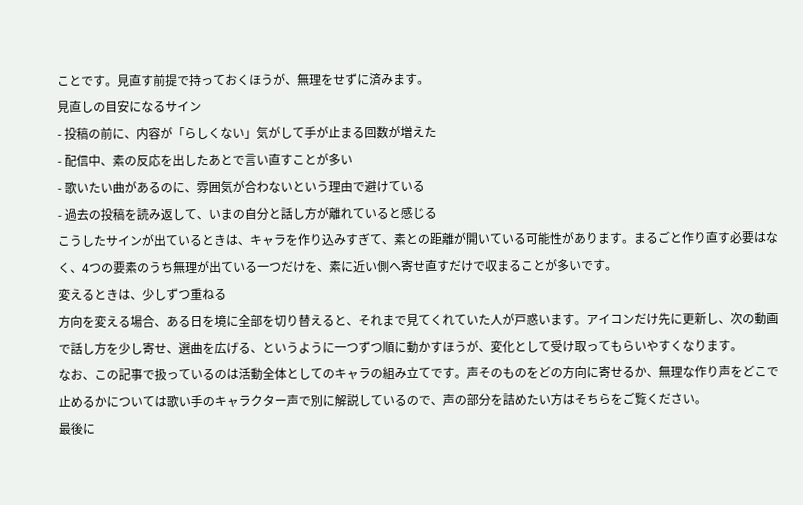ことです。見直す前提で持っておくほうが、無理をせずに済みます。
見直しの目安になるサイン
- 投稿の前に、内容が「らしくない」気がして手が止まる回数が増えた
- 配信中、素の反応を出したあとで言い直すことが多い
- 歌いたい曲があるのに、雰囲気が合わないという理由で避けている
- 過去の投稿を読み返して、いまの自分と話し方が離れていると感じる
こうしたサインが出ているときは、キャラを作り込みすぎて、素との距離が開いている可能性があります。まるごと作り直す必要はなく、4つの要素のうち無理が出ている一つだけを、素に近い側へ寄せ直すだけで収まることが多いです。
変えるときは、少しずつ重ねる
方向を変える場合、ある日を境に全部を切り替えると、それまで見てくれていた人が戸惑います。アイコンだけ先に更新し、次の動画で話し方を少し寄せ、選曲を広げる、というように一つずつ順に動かすほうが、変化として受け取ってもらいやすくなります。
なお、この記事で扱っているのは活動全体としてのキャラの組み立てです。声そのものをどの方向に寄せるか、無理な作り声をどこで止めるかについては歌い手のキャラクター声で別に解説しているので、声の部分を詰めたい方はそちらをご覧ください。
最後に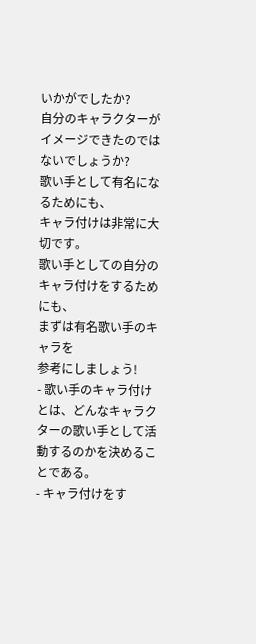いかがでしたか?
自分のキャラクターが
イメージできたのではないでしょうか?
歌い手として有名になるためにも、
キャラ付けは非常に大切です。
歌い手としての自分の
キャラ付けをするためにも、
まずは有名歌い手のキャラを
参考にしましょう!
- 歌い手のキャラ付けとは、どんなキャラクターの歌い手として活動するのかを決めることである。
- キャラ付けをす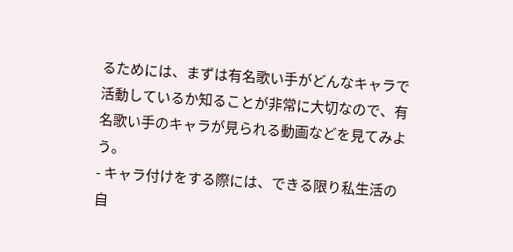るためには、まずは有名歌い手がどんなキャラで活動しているか知ることが非常に大切なので、有名歌い手のキャラが見られる動画などを見てみよう。
- キャラ付けをする際には、できる限り私生活の自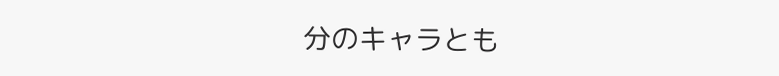分のキャラとも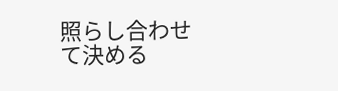照らし合わせて決める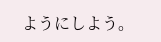ようにしよう。